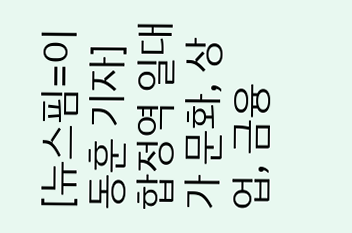[뉴스핌=이동훈 기자] 합정역 일대가 문화, 상업, 금융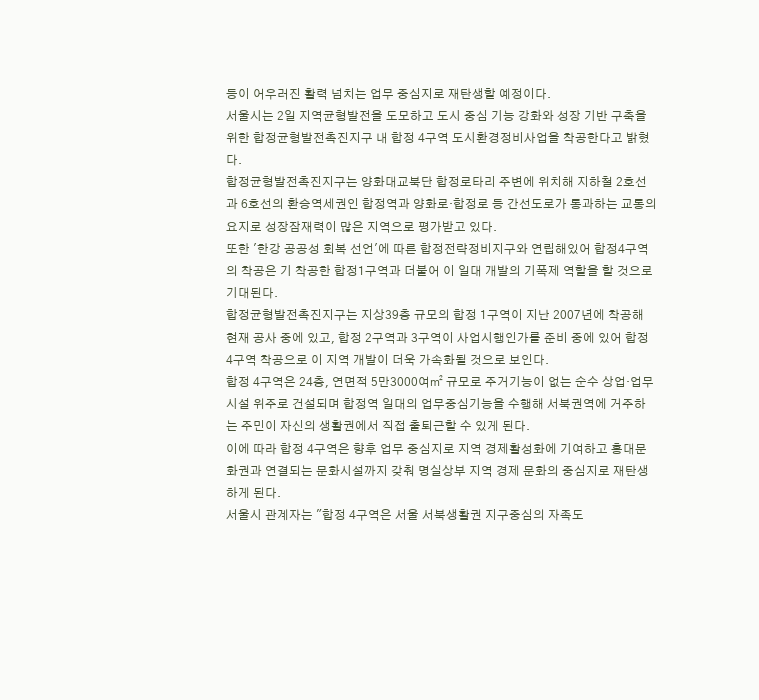등이 어우러진 활력 넘치는 업무 중심지로 재탄생할 예정이다.
서울시는 2일 지역균형발전을 도모하고 도시 중심 기능 강화와 성장 기반 구축을 위한 합정균형발전촉진지구 내 합정 4구역 도시환경정비사업을 착공한다고 밝혔다.
합정균형발전촉진지구는 양화대교북단 합정로타리 주변에 위치해 지하철 2호선과 6호선의 환승역세권인 합정역과 양화로·합정로 등 간선도로가 통과하는 교통의 요지로 성장잠재력이 많은 지역으로 평가받고 있다.
또한 '한강 공공성 회복 선언'에 따른 합정전략정비지구와 연립해있어 합정4구역의 착공은 기 착공한 합정1구역과 더불어 이 일대 개발의 기폭제 역할을 할 것으로 기대된다.
합정균형발전촉진지구는 지상39층 규모의 합정 1구역이 지난 2007년에 착공해 현재 공사 중에 있고, 합정 2구역과 3구역이 사업시행인가를 준비 중에 있어 합정 4구역 착공으로 이 지역 개발이 더욱 가속화될 것으로 보인다.
합정 4구역은 24층, 연면적 5만3000여㎡ 규모로 주거기능이 없는 순수 상업·업무시설 위주로 건설되며 합정역 일대의 업무중심기능을 수행해 서북권역에 거주하는 주민이 자신의 생활권에서 직접 출퇴근할 수 있게 된다.
이에 따라 합정 4구역은 향후 업무 중심지로 지역 경제활성화에 기여하고 홍대문화권과 연결되는 문화시설까지 갖춰 명실상부 지역 경제 문화의 중심지로 재탄생하게 된다.
서울시 관계자는 "합정 4구역은 서울 서북생활권 지구중심의 자족도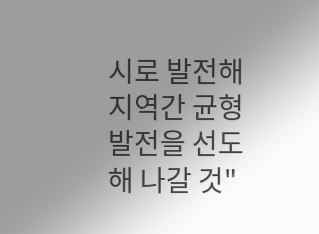시로 발전해 지역간 균형발전을 선도해 나갈 것"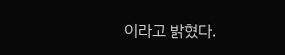이라고 밝혔다.